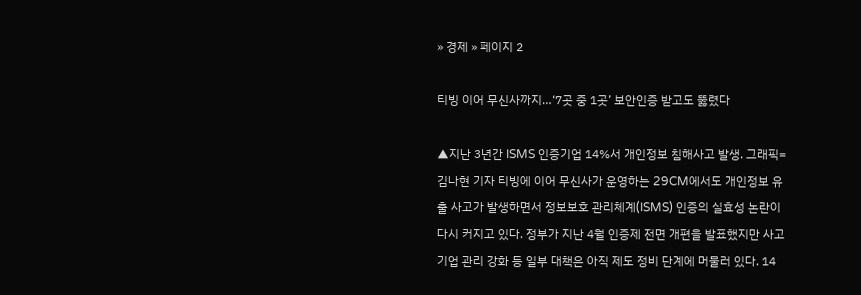» 경제 » 페이지 2

티빙 이어 무신사까지…‘7곳 중 1곳’ 보안인증 받고도 뚫렸다

▲지난 3년간 ISMS 인증기업 14%서 개인정보 침해사고 발생. 그래픽=김나현 기자 티빙에 이어 무신사가 운영하는 29CM에서도 개인정보 유출 사고가 발생하면서 정보보호 관리체계(ISMS) 인증의 실효성 논란이 다시 커지고 있다. 정부가 지난 4월 인증제 전면 개편을 발표했지만 사고기업 관리 강화 등 일부 대책은 아직 제도 정비 단계에 머물러 있다. 14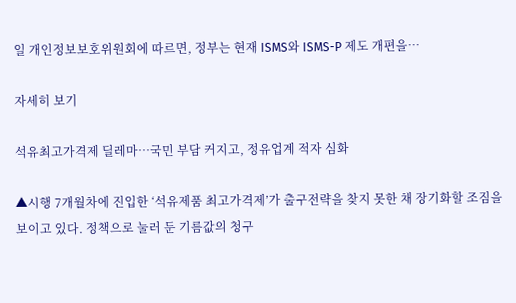일 개인정보보호위원회에 따르면, 정부는 현재 ISMS와 ISMS-P 제도 개편을…

자세히 보기

석유최고가격제 딜레마…국민 부담 커지고, 정유업계 적자 심화

▲시행 7개월차에 진입한 ‘석유제품 최고가격제’가 출구전략을 찾지 못한 채 장기화할 조짐을 보이고 있다. 정책으로 눌러 둔 기름값의 청구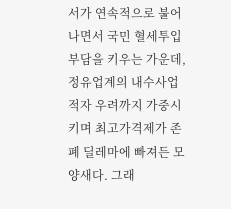서가 연속적으로 불어나면서 국민 혈세투입 부담을 키우는 가운데, 정유업계의 내수사업 적자 우려까지 가중시키며 최고가격제가 존폐 딜레마에 빠져든 모양새다. 그래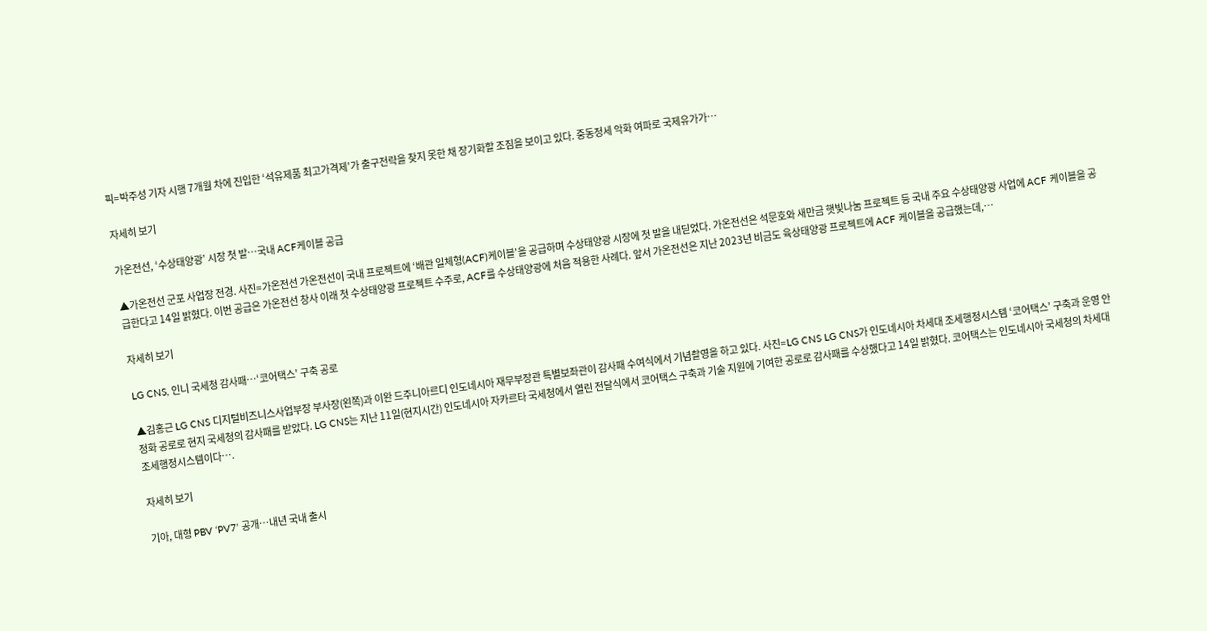픽=박주성 기자 시행 7개월 차에 진입한 ‘석유제품 최고가격제’가 출구전략을 찾지 못한 채 장기화할 조짐을 보이고 있다. 중동정세 악화 여파로 국제유가가…

자세히 보기

가온전선, ‘수상태양광’ 시장 첫 발…국내 ACF케이블 공급

▲가온전선 군포 사업장 전경. 사진=가온전선 가온전선이 국내 프로젝트에 ‘배관 일체형(ACF)케이블’을 공급하며 수상태양광 시장에 첫 발을 내딛었다. 가온전선은 석문호와 새만금 햇빛나눔 프로젝트 등 국내 주요 수상태양광 사업에 ACF 케이블을 공급한다고 14일 밝혔다. 이번 공급은 가온전선 창사 이래 첫 수상태양광 프로젝트 수주로, ACF를 수상태양광에 처음 적용한 사례다. 앞서 가온전선은 지난 2023년 비금도 육상태양광 프로젝트에 ACF 케이블을 공급했는데,…

자세히 보기

LG CNS, 인니 국세청 감사패…‘코어택스’ 구축 공로

▲김홍근 LG CNS 디지털비즈니스사업부장 부사장(왼쪽)과 이완 드주니아르디 인도네시아 재무부장관 특별보좌관이 감사패 수여식에서 기념촬영을 하고 있다. 사진=LG CNS LG CNS가 인도네시아 차세대 조세행정시스템 ‘코어택스’ 구축과 운영 안정화 공로로 현지 국세청의 감사패를 받았다. LG CNS는 지난 11일(현지시간) 인도네시아 자카르타 국세청에서 열린 전달식에서 코어택스 구축과 기술 지원에 기여한 공로로 감사패를 수상했다고 14일 밝혔다. 코어택스는 인도네시아 국세청의 차세대 조세행정시스템이다….

자세히 보기

기아, 대형 PBV ‘PV7’ 공개…내년 국내 출시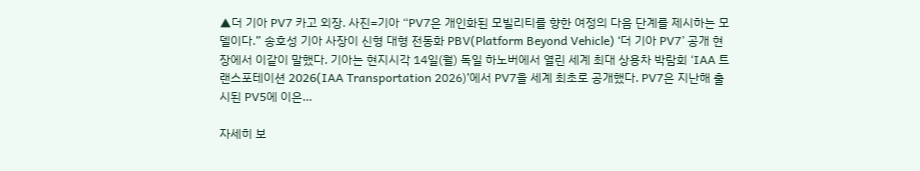▲더 기아 PV7 카고 외장. 사진=기아 “PV7은 개인화된 모빌리티를 향한 여정의 다음 단계를 제시하는 모델이다.” 송호성 기아 사장이 신형 대형 전동화 PBV(Platform Beyond Vehicle) ‘더 기아 PV7’ 공개 현장에서 이같이 말했다. 기아는 현지시각 14일(월) 독일 하노버에서 열린 세계 최대 상용차 박람회 ‘IAA 트랜스포테이션 2026(IAA Transportation 2026)’에서 PV7을 세계 최초로 공개했다. PV7은 지난해 출시된 PV5에 이은…

자세히 보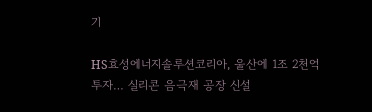기

HS효성에너지솔루션코리아, 울산에 1조 2천억 투자… 실리콘 음극재 공장 신설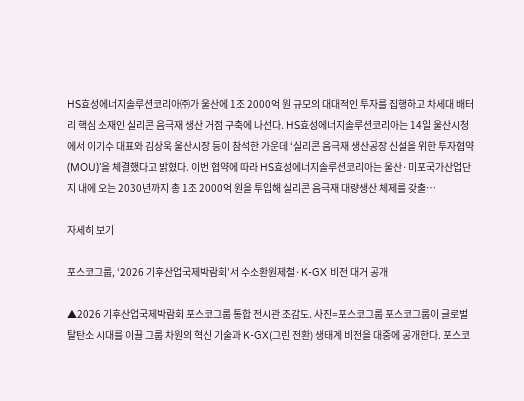HS효성에너지솔루션코리아㈜가 울산에 1조 2000억 원 규모의 대대적인 투자를 집행하고 차세대 배터리 핵심 소재인 실리콘 음극재 생산 거점 구축에 나선다. HS효성에너지솔루션코리아는 14일 울산시청에서 이기수 대표와 김상욱 울산시장 등이 참석한 가운데 ‘실리콘 음극재 생산공장 신설을 위한 투자협약(MOU)’을 체결했다고 밝혔다. 이번 협약에 따라 HS효성에너지솔루션코리아는 울산·미포국가산업단지 내에 오는 2030년까지 총 1조 2000억 원을 투입해 실리콘 음극재 대량생산 체제를 갖출…

자세히 보기

포스코그룹, ‘2026 기후산업국제박람회’서 수소환원제철·K-GX 비전 대거 공개

▲2026 기후산업국제박람회 포스코그룹 통합 전시관 조감도. 사진=포스코그룹 포스코그룹이 글로벌 탈탄소 시대를 이끌 그룹 차원의 혁신 기술과 K-GX(그린 전환) 생태계 비전을 대중에 공개한다. 포스코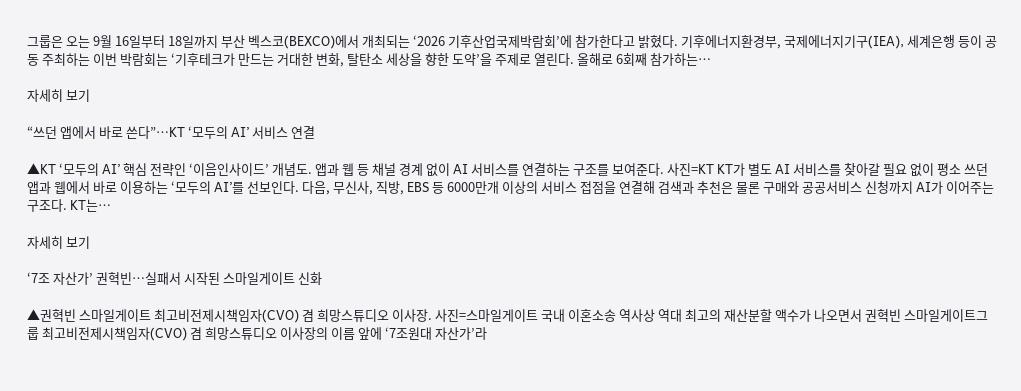그룹은 오는 9월 16일부터 18일까지 부산 벡스코(BEXCO)에서 개최되는 ‘2026 기후산업국제박람회’에 참가한다고 밝혔다. 기후에너지환경부, 국제에너지기구(IEA), 세계은행 등이 공동 주최하는 이번 박람회는 ‘기후테크가 만드는 거대한 변화, 탈탄소 세상을 향한 도약’을 주제로 열린다. 올해로 6회째 참가하는…

자세히 보기

“쓰던 앱에서 바로 쓴다”…KT ‘모두의 AI’ 서비스 연결

▲KT ‘모두의 AI’ 핵심 전략인 ‘이음인사이드’ 개념도. 앱과 웹 등 채널 경계 없이 AI 서비스를 연결하는 구조를 보여준다. 사진=KT KT가 별도 AI 서비스를 찾아갈 필요 없이 평소 쓰던 앱과 웹에서 바로 이용하는 ‘모두의 AI’를 선보인다. 다음, 무신사, 직방, EBS 등 6000만개 이상의 서비스 접점을 연결해 검색과 추천은 물론 구매와 공공서비스 신청까지 AI가 이어주는 구조다. KT는…

자세히 보기

‘7조 자산가’ 권혁빈…실패서 시작된 스마일게이트 신화

▲권혁빈 스마일게이트 최고비전제시책임자(CVO) 겸 희망스튜디오 이사장. 사진=스마일게이트 국내 이혼소송 역사상 역대 최고의 재산분할 액수가 나오면서 권혁빈 스마일게이트그룹 최고비전제시책임자(CVO) 겸 희망스튜디오 이사장의 이름 앞에 ‘7조원대 자산가’라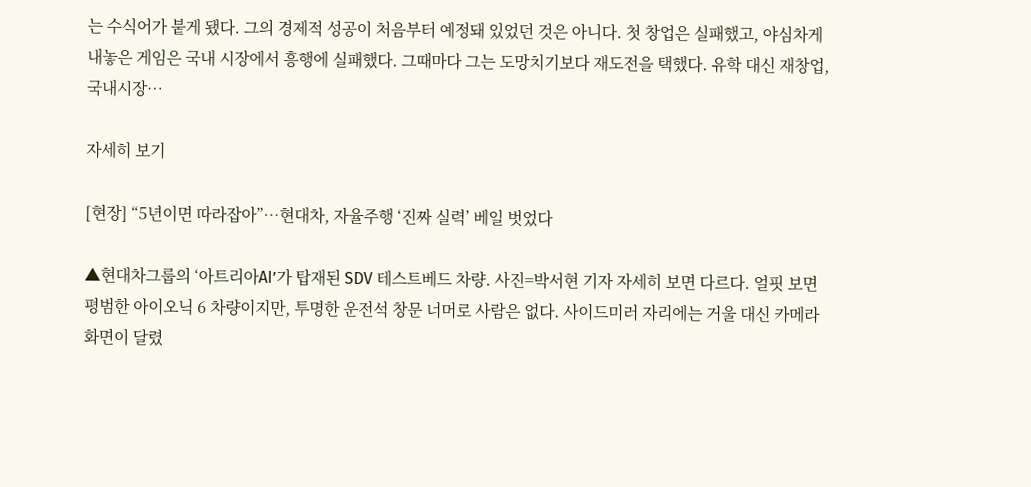는 수식어가 붙게 됐다. 그의 경제적 성공이 처음부터 예정돼 있었던 것은 아니다. 첫 창업은 실패했고, 야심차게 내놓은 게임은 국내 시장에서 흥행에 실패했다. 그때마다 그는 도망치기보다 재도전을 택했다. 유학 대신 재창업, 국내시장…

자세히 보기

[현장] “5년이면 따라잡아”…현대차, 자율주행 ‘진짜 실력’ 베일 벗었다

▲현대차그룹의 ‘아트리아AI’가 탑재된 SDV 테스트베드 차량. 사진=박서현 기자 자세히 보면 다르다. 얼핏 보면 평범한 아이오닉 6 차량이지만, 투명한 운전석 창문 너머로 사람은 없다. 사이드미러 자리에는 거울 대신 카메라 화면이 달렸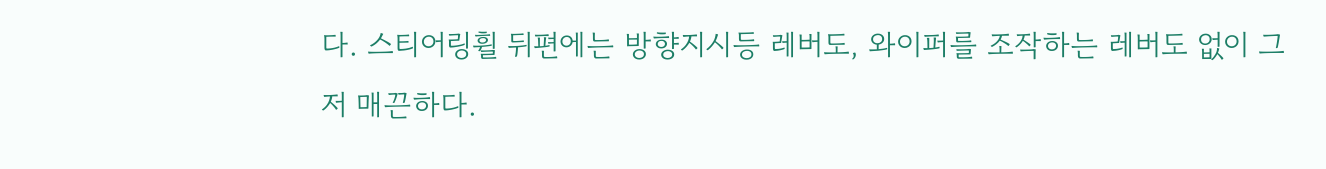다. 스티어링휠 뒤편에는 방향지시등 레버도, 와이퍼를 조작하는 레버도 없이 그저 매끈하다.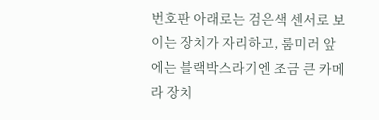번호판 아래로는 검은색 센서로 보이는 장치가 자리하고, 룸미러 앞에는 블랙박스라기엔 조금 큰 카메라 장치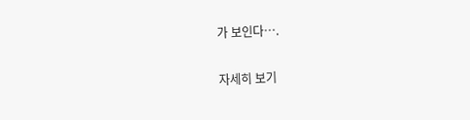가 보인다….

자세히 보기